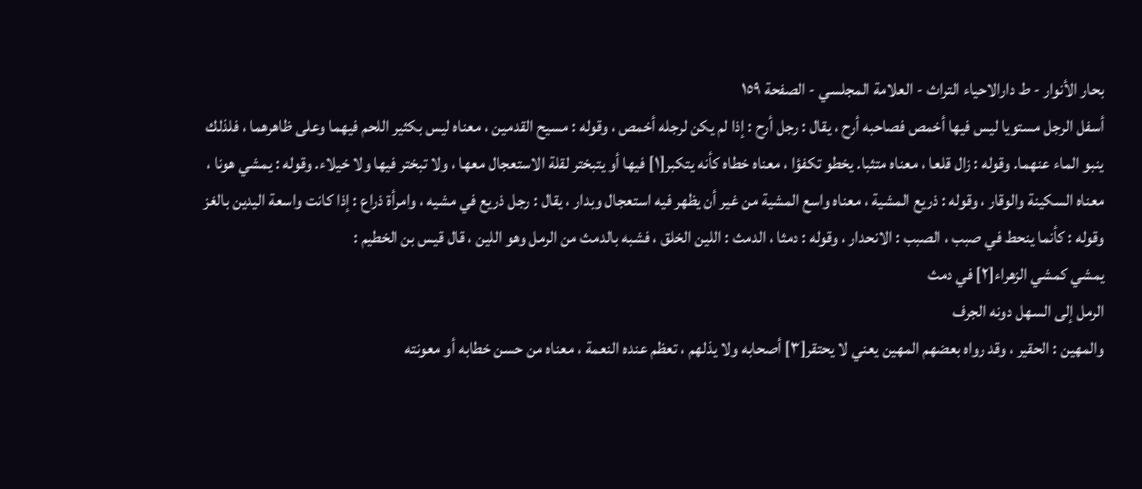بحار الأنوار - ط دارالاحیاء التراث - العلامة المجلسي - الصفحة ١٥٩
أسفل الرجل مستويا ليس فيها أخمص فصاحبه أرح ، يقال : رجل أرح : إذا لم يكن لرجله أخمص ، وقوله : مسيح القدمين ، معناه ليس بكثير اللحم فيهما وعلى ظاهرهما ، فلذلك ينبو الماء عنهما. وقوله : زال قلعا ، معناه متثبا. يخطو تكفؤا ، معناه خطاه كأنه يتكبر[١] فيها أو يتبختر لقلة الاستعجال معها ، ولا تبختر فيها ولا خيلاء. وقوله : يمشي هونا ، معناه السكينة والوقار ، وقوله : ذريع المشية ، معناه واسع المشية من غير أن يظهر فيه استعجال وبدار ، يقال : رجل ذريع في مشيه ، وامرأة ذراع : إذا كانت واسعة اليدين بالغز وقوله : كأنما ينحط في صبب ، الصبب : الانحدار ، وقوله : دمثا ، الدمث : اللين الخلق ، فشبه بالدمث من الرمل وهو اللين ، قال قيس بن الخطيم :
يمشي كمشي الزهراء[٢] في دمث
الرمل إلى السهل دونه الجرف
والمهين : الحقير ، وقد رواه بعضهم المهين يعني لا يحتقر[٣] أصحابه ولا يذلهم ، تعظم عنده النعمة ، معناه من حسن خطابه أو معونته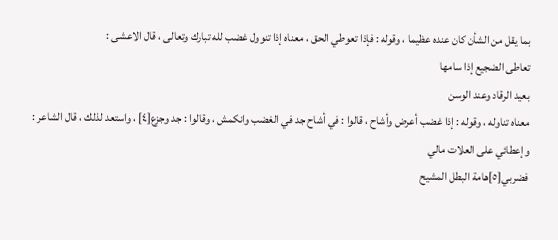بما يقل من الشأن كان عنده عظيما ، وقوله : فإذا تعوطي الحق ، معناه إذا تنوول غضب لله تبارك وتعالى ، قال الاعشى :
تعاطى الضجيع إذا سامها
بعيد الرقاد وعند الوسن
معناه تناوله ، وقوله : إذا غضب أعرض وأشاح ، قالوا : في أشاح جد في الغضب وانكمش ، وقالوا : جد وجزع[٤] ، واستعد لذلك ، قال الشاعر :
وإعطائي على العلات مالي
فضربي[٥]هامة البطل المشيح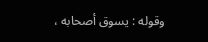وقوله : يسوق أصحابه ،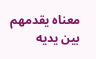معناه يقدمهم بين يديه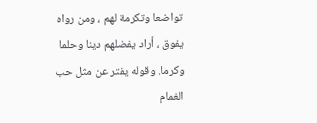تواضعا وتكرمة لهم ، ومن رواه يفوق ، أراد يفضلهم دينا وحلما وكرما. وقوله يفتر عن مثل حب الغمام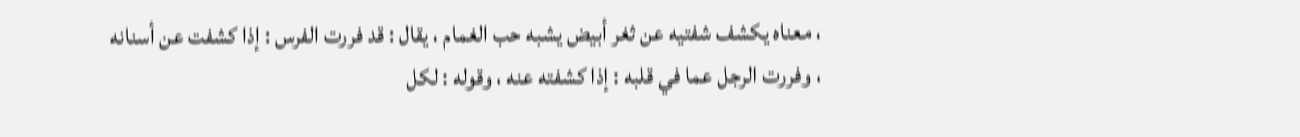، معناه يكشف شفتيه عن ثغر أبيض يشبه حب الغمام ، يقال : قد فررت الفرس : إذا كشفت عن أسنانه ، وفررت الرجل عما في قلبه : إذا كشفته عنه ، وقوله : لكل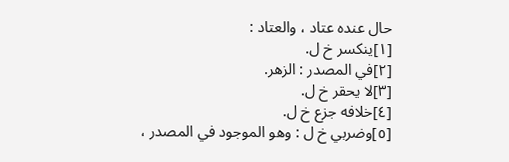حال عنده عتاد ، والعتاد :
[١]ينكسر خ ل.
[٢]في المصدر : الزهر.
[٣]لا يحقر خ ل.
[٤]خلافه جزع خ ل.
[٥]وضربي خ ل : وهو الموجود في المصدر ،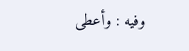وفيه : وأعطى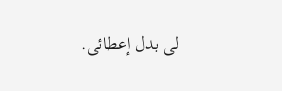لى بدل إعطائى.